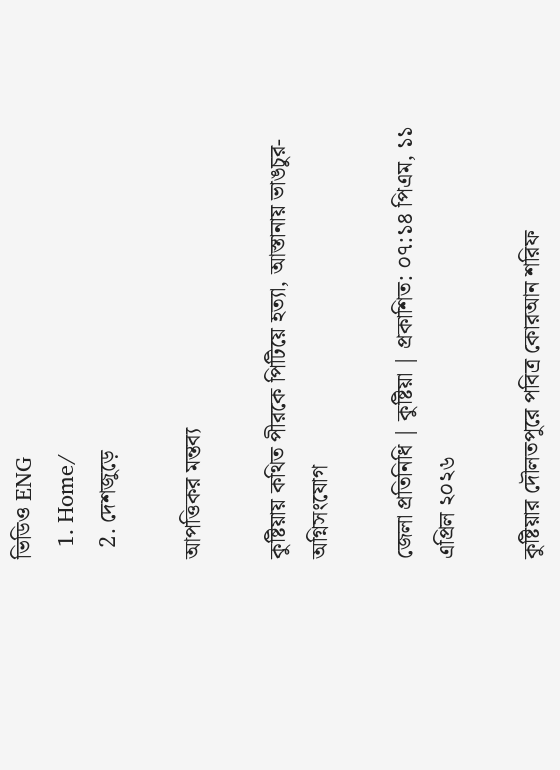ভিডিও ENG
  1. Home/
  2. দেশজুড়ে

আপত্তিকর মন্তব্য

কুষ্টিয়ায় কথিত পীরকে পিটিয়ে হত্যা, আস্তানায় ভাঙচুর-অগ্নিসংযোগ

জেলা প্রতিনিধি | কুষ্টিয়া | প্রকাশিত: ০৭:১৪ পিএম, ১১ এপ্রিল ২০২৬

কুষ্টিয়ার দৌলতপুরে পবিত্র কোরআন শরিফ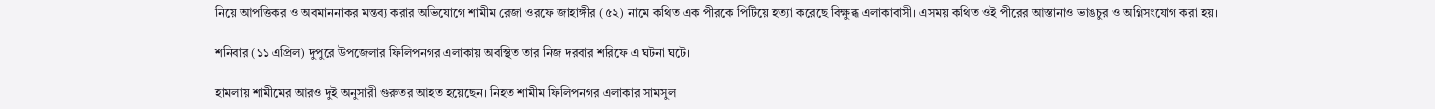নিয়ে আপত্তিকর ও অবমাননাকর মন্তব্য করার অভিযোগে শামীম রেজা ওরফে জাহাঙ্গীর (৫২) নামে কথিত এক পীরকে পিটিয়ে হত্যা করেছে বিক্ষুব্ধ এলাকাবাসী। এসময় কথিত ওই পীরের আস্তানাও ভাঙচুর ও অগ্নিসংযোগ করা হয়।

শনিবার (১১ এপ্রিল) দুপুরে উপজেলার ফিলিপনগর এলাকায় অবস্থিত তার নিজ দরবার শরিফে এ ঘটনা ঘটে।

হামলায় শামীমের আরও দুই অনুসারী গুরুতর আহত হয়েছেন। নিহত শামীম ফিলিপনগর এলাকার সামসুল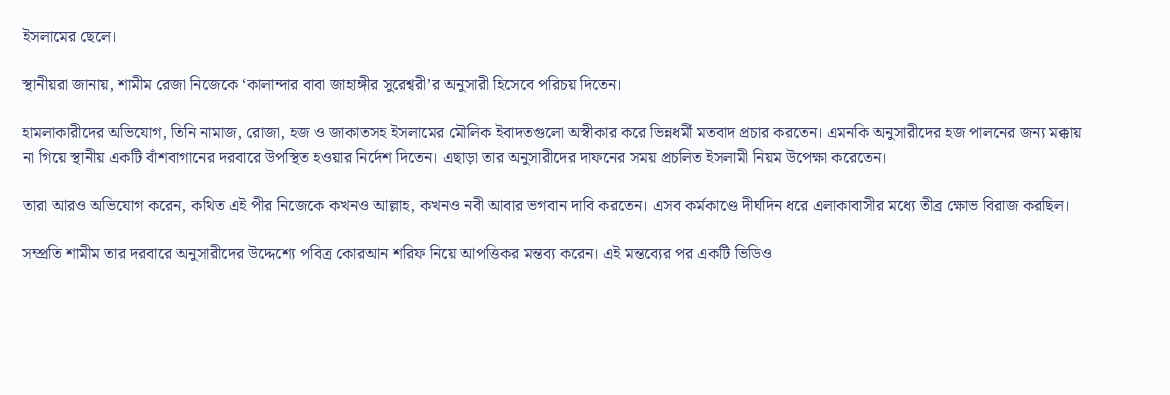ইসলামের ছেলে।

স্থানীয়রা জানায়, শামীম রেজা নিজেকে ‘কালান্দার বাবা জাহাঙ্গীর সুরেশ্বরী’র অনুসারী হিসেবে পরিচয় দিতেন।

হামলাকারীদের অভিযোগ, তিনি নামাজ, রোজা, হজ ও জাকাতসহ ইসলামের মৌলিক ইবাদতগুলো অস্বীকার করে ভিন্নধর্মী মতবাদ প্রচার করতেন। এমনকি অনুসারীদের হজ পালনের জন্য মক্কায় না গিয়ে স্থানীয় একটি বাঁশবাগানের দরবারে উপস্থিত হওয়ার নির্দেশ দিতেন। এছাড়া তার অনুসারীদের দাফনের সময় প্রচলিত ইসলামী নিয়ম উপেক্ষা করেতেন।

তারা আরও অভিযোগ করেন, কথিত এই পীর নিজেকে কখনও আল্লাহ, কখনও নবী আবার ভগবান দাবি করতেন। এসব কর্মকাণ্ডে দীর্ঘদিন ধরে এলাকাবাসীর মধ্যে তীব্র ক্ষোভ বিরাজ করছিল।

সম্প্রতি শামীম তার দরবারে অনুসারীদের উদ্দেশ্যে পবিত্র কোরআন শরিফ নিয়ে আপত্তিকর মন্তব্য করেন। এই মন্তব্যের পর একটি ভিডিও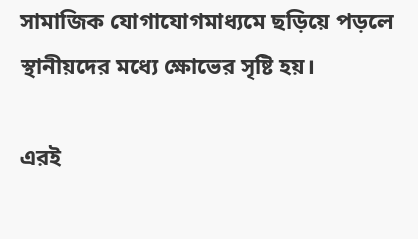সামাজিক যোগাযোগমাধ্যমে ছড়িয়ে পড়লে স্থানীয়দের মধ্যে ক্ষোভের সৃষ্টি হয়।

এরই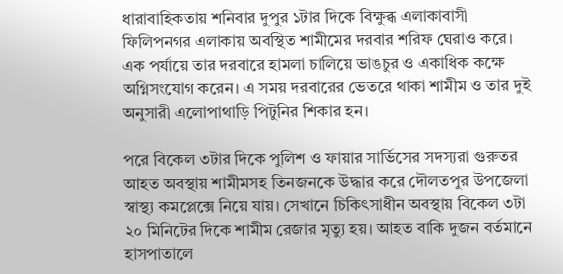ধারাবাহিকতায় শনিবার দুপুর ১টার দিকে বিক্ষুব্ধ এলাকাবাসী ফিলিপনগর এলাকায় অবস্থিত শামীমের দরবার শরিফ ঘেরাও করে। এক পর্যায়ে তার দরবারে হামলা চালিয়ে ভাঙচুর ও একাধিক কক্ষে অগ্নিসংযোগ করেন। এ সময় দরবারের ভেতরে থাকা শামীম ও তার দুই অনুসারী এলোপাথাড়ি পিটুনির শিকার হন।

পরে বিকেল ৩টার দিকে পুলিশ ও ফায়ার সার্ভিসের সদস্যরা গুরুতর আহত অবস্থায় শামীমসহ তিনজনকে উদ্ধার করে দৌলতপুর উপজেলা স্বাস্থ্য কমপ্লেক্সে নিয়ে যায়। সেখানে চিকিৎসাধীন অবস্থায় বিকেল ৩টা ২০ মিনিটের দিকে শামীম রেজার মৃত্যু হয়। আহত বাকি দুজন বর্তমানে হাসপাতালে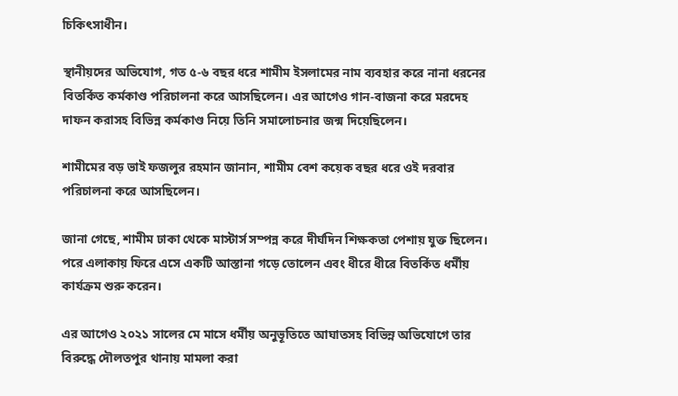চিকিৎসাধীন।

স্থানীয়দের অভিযোগ, গত ৫-৬ বছর ধরে শামীম ইসলামের নাম ব্যবহার করে নানা ধরনের বিতর্কিত কর্মকাণ্ড পরিচালনা করে আসছিলেন। এর আগেও গান-বাজনা করে মরদেহ দাফন করাসহ বিভিন্ন কর্মকাণ্ড নিয়ে তিনি সমালোচনার জন্ম দিয়েছিলেন।

শামীমের বড় ভাই ফজলুর রহমান জানান, শামীম বেশ কয়েক বছর ধরে ওই দরবার পরিচালনা করে আসছিলেন।

জানা গেছে, শামীম ঢাকা থেকে মাস্টার্স সম্পন্ন করে দীর্ঘদিন শিক্ষকতা পেশায় যুক্ত ছিলেন। পরে এলাকায় ফিরে এসে একটি আস্তানা গড়ে তোলেন এবং ধীরে ধীরে বিতর্কিত ধর্মীয় কার্যক্রম শুরু করেন।

এর আগেও ২০২১ সালের মে মাসে ধর্মীয় অনুভূতিতে আঘাতসহ বিভিন্ন অভিযোগে তার বিরুদ্ধে দৌলতপুর থানায় মামলা করা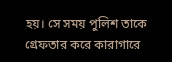হয়। সে সময় পুলিশ তাকে গ্রেফতার করে কারাগারে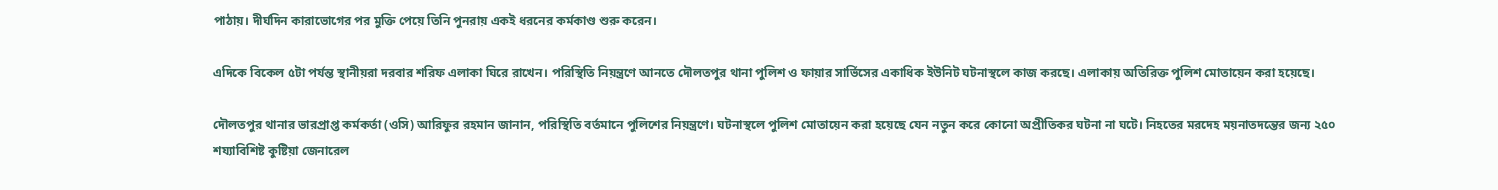পাঠায়। দীর্ঘদিন কারাভোগের পর মুক্তি পেয়ে তিনি পুনরায় একই ধরনের কর্মকাণ্ড শুরু করেন।

এদিকে বিকেল ৫টা পর্যন্ত স্থানীয়রা দরবার শরিফ এলাকা ঘিরে রাখেন। পরিস্থিতি নিয়ন্ত্রণে আনতে দৌলতপুর থানা পুলিশ ও ফায়ার সার্ভিসের একাধিক ইউনিট ঘটনাস্থলে কাজ করছে। এলাকায় অতিরিক্ত পুলিশ মোতায়েন করা হয়েছে।

দৌলতপুর থানার ভারপ্রাপ্ত কর্মকর্তা (ওসি) আরিফুর রহমান জানান, পরিস্থিতি বর্তমানে পুলিশের নিয়ন্ত্রণে। ঘটনাস্থলে পুলিশ মোতায়েন করা হয়েছে যেন নতুন করে কোনো অপ্রীতিকর ঘটনা না ঘটে। নিহতের মরদেহ ময়নাতদন্তের জন্য ২৫০ শয্যাবিশিষ্ট কুষ্টিয়া জেনারেল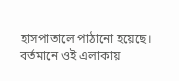হাসপাতালে পাঠানো হয়েছে। বর্তমানে ওই এলাকায়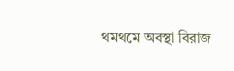থমথমে অবস্থা বিরাজ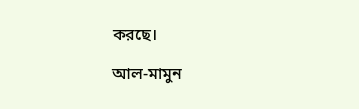করছে।

আল-মামুন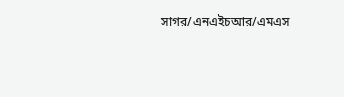সাগর/এনএইচআর/এমএস